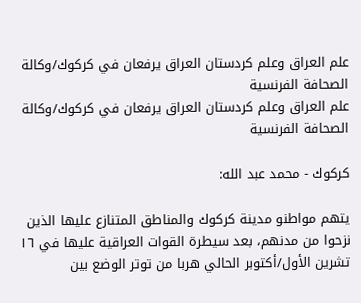علم العراق وعلم كردستان العراق يرفعان في كركوك/وكالة الصحافة الفرنسية
علم العراق وعلم كردستان العراق يرفعان في كركوك/وكالة الصحافة الفرنسية

كركوك - محمد عبد الله:

يتهم مواطنو مدينة كركوك والمناطق المتنازع عليها الذين نزحوا من مدنهم، بعد سيطرة القوات العراقية عليها في ١٦ تشرين الأول/أكتوبر الحالي هربا من توتر الوضع بين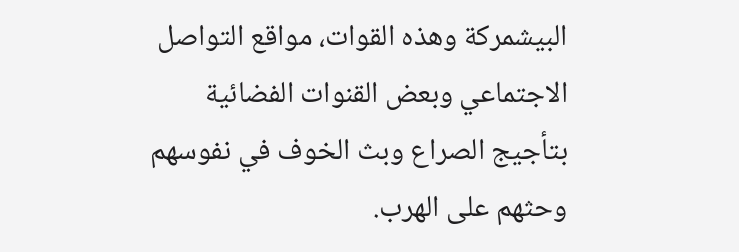البيشمركة وهذه القوات، مواقع التواصل الاجتماعي وبعض القنوات الفضائية بتأجيج الصراع وبث الخوف في نفوسهم وحثهم على الهرب.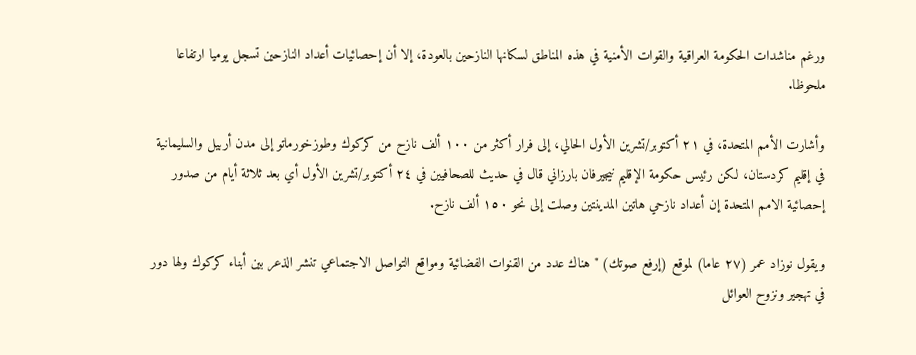ورغم مناشدات الحكومة العراقية والقوات الأمنية في هذه المناطق لسكانها النازحين بالعودة، إلا أن إحصائيات أعداد النازحين تسجل يوميا ارتفاعا ملحوظا.

وأشارت الأمم المتحدة، في ٢١ أكتوبر/تشرين الأول الحالي، إلى فرار أكثر من ١٠٠ ألف نازح من كركوك وطوزخورماتو إلى مدن أربيل والسليمانية في إقليم كردستان، لكن رئيس حكومة الإقليم نيجيرفان بارزاني قال في حديث للصحافيين في ٢٤ أكتوبر/تشرين الأول أي بعد ثلاثة أيام من صدور إحصائية الامم المتحدة إن أعداد نازحي هاتين المدينتين وصلت إلى نحو ١٥٠ ألف نازح.

ويقول نوزاد عمر (٢٧ عاما) لموقع (إرفع صوتك) "هناك عدد من القنوات الفضائية ومواقع التواصل الاجتماعي تنشر الذعر بين أبناء كركوك ولها دور في تهجير ونزوح العوائل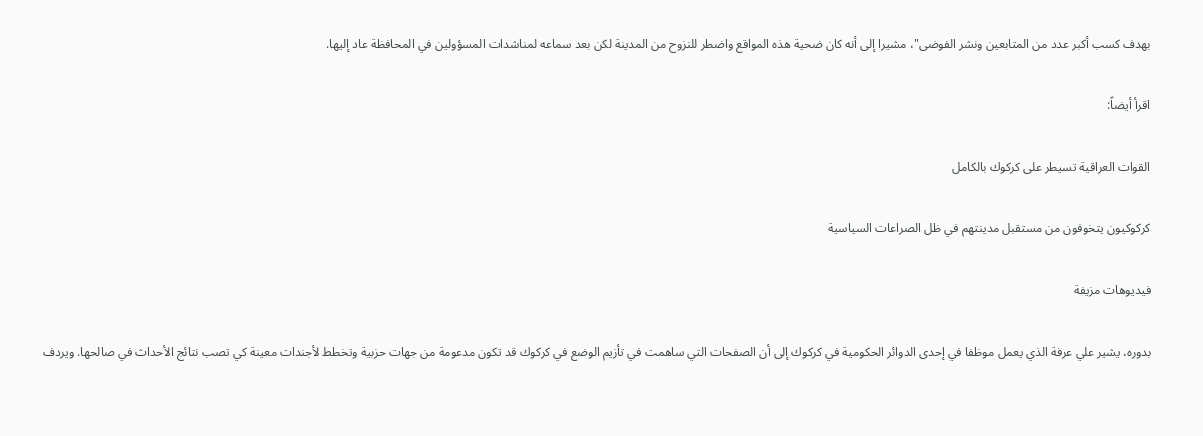بهدف كسب أكبر عدد من المتابعين ونشر الفوضى"، مشيرا إلى أنه كان ضحية هذه المواقع واضطر للنزوح من المدينة لكن بعد سماعه لمناشدات المسؤولين في المحافظة عاد إليها.

اقرأ أيضاً:

القوات العراقية تسيطر على كركوك بالكامل

كركوكيون يتخوفون من مستقبل مدينتهم في ظل الصراعات السياسية

فيديوهات مزيفة

بدوره، يشير علي عرفة الذي يعمل موظفا في إحدى الدوائر الحكومية في كركوك إلى أن الصفحات التي ساهمت في تأزيم الوضع في كركوك قد تكون مدعومة من جهات حزبية وتخطط لأجندات معينة كي تصب نتائج الأحداث في صالحها. ويردف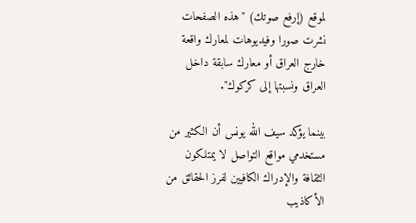لموقع (إرفع صوتك) "هذه الصفحات نشرت صورا وفيديوهات لمعارك واقعة خارج العراق أو معارك سابقة داخل العراق ونسبتها إلى كركوك".

بينما يؤكد سيف الله يونس أن الكثير من مستخدمي مواقع التواصل لا يمتلكون الثقافة والإدراك الكافيين لفرز الحقائق من الأكاذيب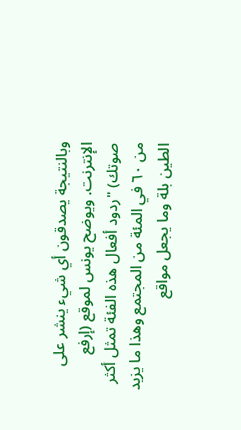وبالنتيجة يصدقون أي شيء ينشر على الإنترنت. ويوضح يونس لموقع (إرفع صوتك) "ردود أفعال هذه الفئة تمثل أكثر من ٦٠ في المئة من المجتمع وهذا ما يزيد الطين بلة وما يجعل مواقع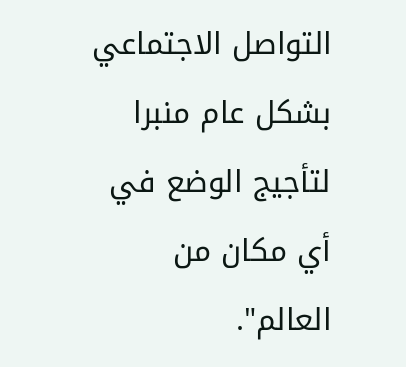التواصل الاجتماعي بشكل عام منبرا لتأجيج الوضع في أي مكان من العالم".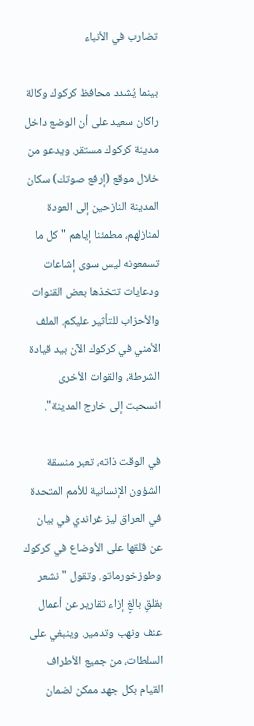تضارب في الأنباء

بينما يُشدد محافظ كركوك وكالة راكان سعيد على أن الوضع داخل مدينة كركوك مستقر. ويدعو من خلال موقع (إرفع صوتك) سكان المدينة النازحين إلى العودة لمنازلهم، مطمئنا إياهم "كل ما تسمعونه ليس سوى إشاعات ودعايات تتخذها بعض القنوات والأحزاب للتأثير عليكم. الملف الأمني في كركوك الآن بيد قيادة الشرطة، والقوات الأخرى انسحبت إلى خارج المدينة".

في الوقت ذاته، تعبر منسقة الشؤون الإنسانية للأمم المتحدة في العراق ليز غراندي في بيان عن قلقها على الأوضاع في كركوك وطوزخورماتو. وتقول "نشعر بقلقٍ بالغٍ إزاء تقارير عن أعمال عنف ونهب وتدمير. وينبغي على السلطات، من جميع الأطراف القيام بكل جهد ممكن لضمان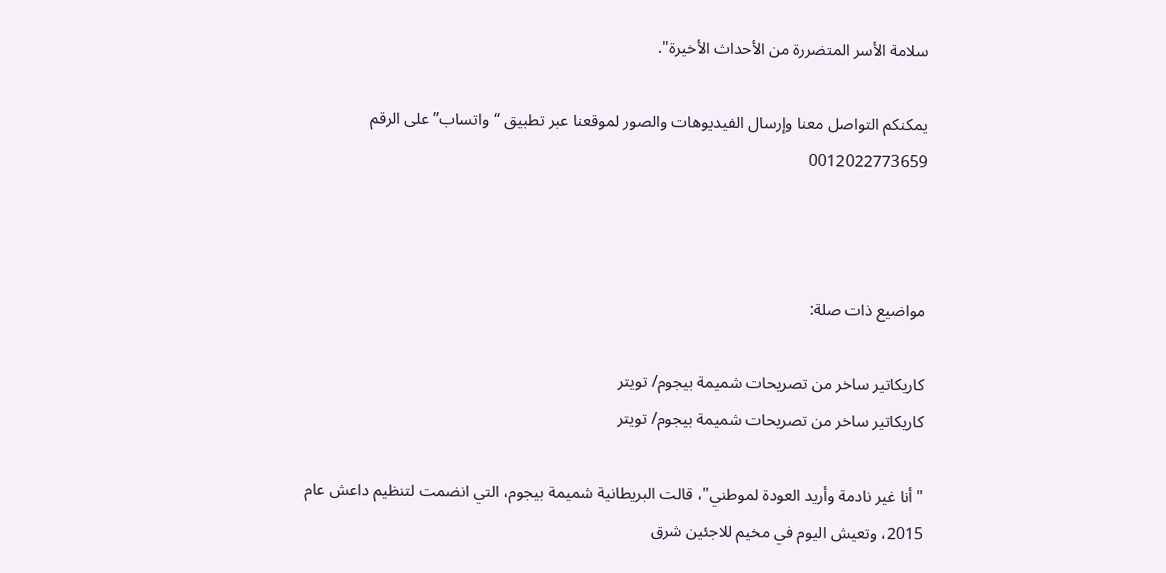سلامة الأسر المتضررة من الأحداث الأخيرة".

يمكنكم التواصل معنا وإرسال الفيديوهات والصور لموقعنا عبر تطبيق “واتساب” على الرقم 0012022773659



مواضيع ذات صلة:

كاريكاتير ساخر من تصريحات شميمة بيجوم/ تويتر
كاريكاتير ساخر من تصريحات شميمة بيجوم/ تويتر

"أنا غير نادمة وأريد العودة لموطني"، قالت البريطانية شميمة بيجوم، التي انضمت لتنظيم داعش عام 2015، وتعيش اليوم في مخيم للاجئين شرق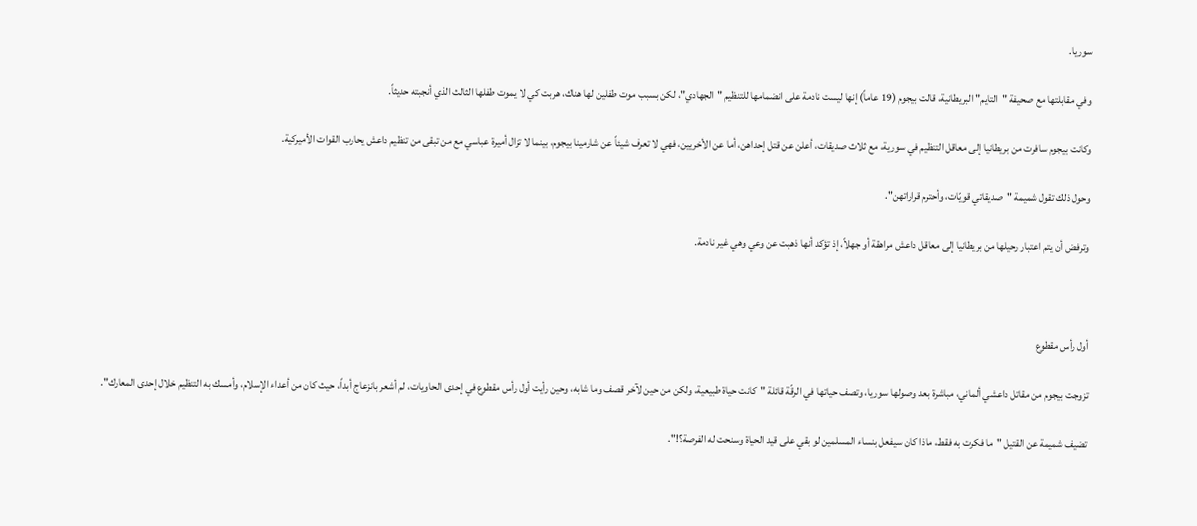سوريا.

وفي مقابلتها مع صحيفة "التايم" البريطانية، قالت بيجوم (19 عاماً) إنها ليست نادمة على انضمامها للتنظيم "الجهادي"، لكن بسبب موت طفلين لها هناك، هربت كي لا يموت طفلها الثالث الذي أنجبته حديثاً.

وكانت بيجوم سافرت من بريطانيا إلى معاقل التنظيم في سورية، مع ثلاث صديقات، أعلن عن قتل إحداهن، أما عن الأخريين، فهي لا تعرف شيئاً عن شارمينا بيجوم، بينما لا تزال أميرة عباسي مع من تبقى من تنظيم داعش يحارب القوات الأميركية.

وحول ذلك تقول شميمة "صديقاتي قويّات، وأحترم قراراتهن".

وترفض أن يتم اعتبار رحيلها من بريطانيا إلى معاقل داعش مراهقة أو جهلاً، إذ تؤكد أنها ذهبت عن وعي وهي غير نادمة.



أول رأس مقطوع

تزوجت بيجوم من مقاتل داعشي ألماني، مباشرة بعد وصولها سوريا، وتصف حياتها في الرقّة قائلة "كانت حياة طبيعية، ولكن من حين لآخر قصف وما شابه، وحين رأيت أول رأس مقطوع في إحدى الحاويات، لم أشعر بانزعاج أبداً، حيث كان من أعداء الإسلام، وأمسك به التنظيم خلال إحدى المعارك".

تضيف شميمة عن القتيل "ما فكرت به فقط، ماذا كان سيفعل بنساء المسلمين لو بقي على قيد الحياة وسنحت له الفرصة؟!".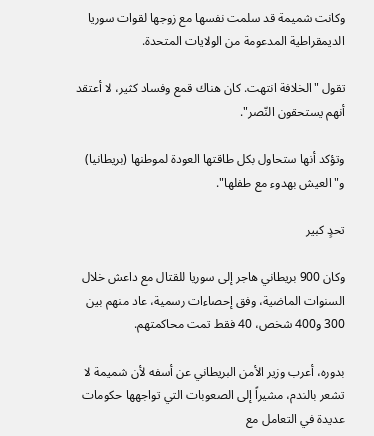وكانت شميمة قد سلمت نفسها مع زوجها لقوات سوريا الديمقراطية المدعومة من الولايات المتحدة.

تقول "الخلافة انتهت. كان هناك قمع وفساد كثير، لا أعتقد أنهم يستحقون النّصر".

وتؤكد أنها ستحاول بكل طاقتها العودة لموطنها (بريطانيا) و"العيش بهدوء مع طفلها".

تحدٍ كبير

وكان 900 بريطاني هاجر إلى سوريا للقتال مع داعش خلال السنوات الماضية، وفق إحصاءات رسمية، عاد منهم بين 300 و400 شخص، 40 فقط تمت محاكمتهم.

بدوره، أعرب وزير الأمن البريطاني عن أسفه لأن شميمة لا تشعر بالندم، مشيراً إلى الصعوبات التي تواجهها حكومات عديدة في التعامل مع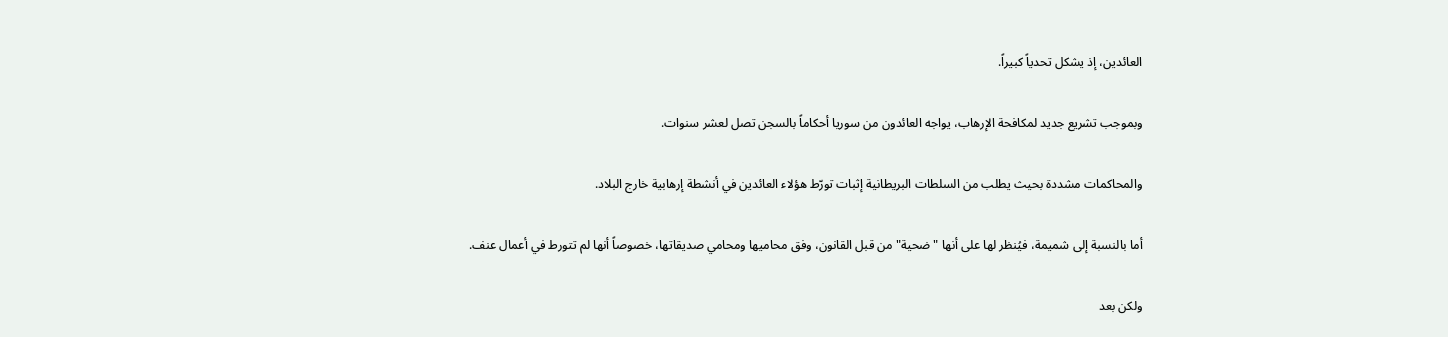العائدين، إذ يشكل تحدياً كبيراً.

وبموجب تشريع جديد لمكافحة الإرهاب، يواجه العائدون من سوريا أحكاماً بالسجن تصل لعشر سنوات.

والمحاكمات مشددة بحيث يطلب من السلطات البريطانية إثبات تورّط هؤلاء العائدين في أنشطة إرهابية خارج البلاد.

أما بالنسبة إلى شميمة، فيُنظر لها على أنها "ضحية" من قبل القانون، وفق محاميها ومحامي صديقاتها، خصوصاً أنها لم تتورط في أعمال عنف.

ولكن بعد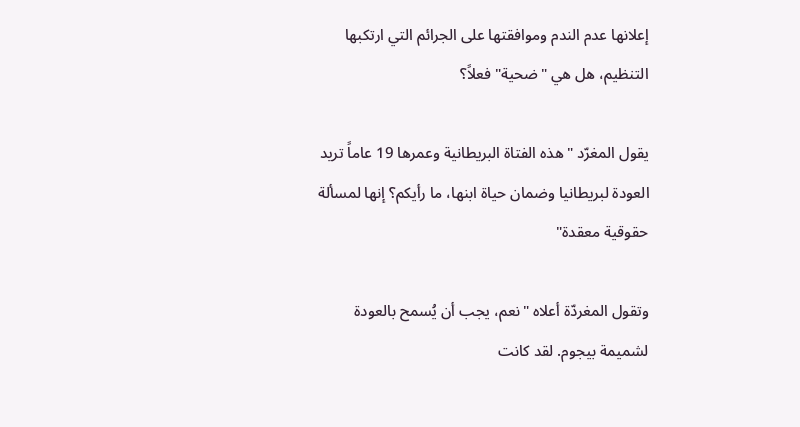إعلانها عدم الندم وموافقتها على الجرائم التي ارتكبها التنظيم، هل هي "ضحية" فعلاً؟

يقول المغرّد "هذه الفتاة البريطانية وعمرها 19 عاماً تريد العودة لبريطانيا وضمان حياة ابنها، ما رأيكم؟ إنها لمسألة حقوقية معقدة"

وتقول المغردّة أعلاه "نعم، يجب أن يُسمح بالعودة لشميمة بيجوم. لقد كانت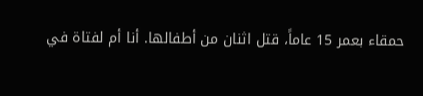حمقاء بعمر 15 عاماً، قتل اثنان من أطفالها. أنا أم لفتاة في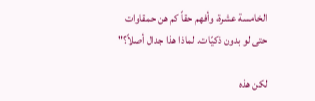الخامسة عشرة، وأفهم حقاً كم هن حمقاوات حتى لو بدون ذكيّات. لماذا هذا جدال أصلاً؟"

لكن هذه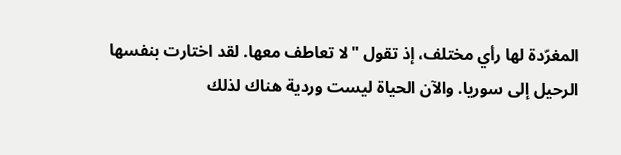المغرّدة لها رأي مختلف، إذ تقول "لا تعاطف معها. لقد اختارت بنفسها الرحيل إلى سوريا. والآن الحياة ليست وردية هناك لذلك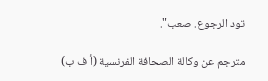تود الرجوع. صعب".

مترجم عن وكالة الصحافة الفرنسية (أ ف ب)